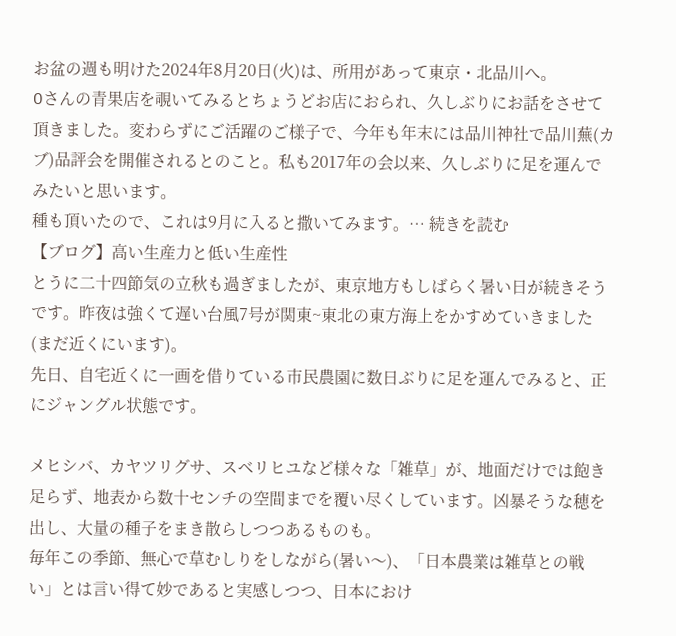お盆の週も明けた2024年8月20日(火)は、所用があって東京・北品川へ。
Oさんの青果店を覗いてみるとちょうどお店におられ、久しぶりにお話をさせて頂きました。変わらずにご活躍のご様子で、今年も年末には品川神社で品川蕪(カブ)品評会を開催されるとのこと。私も2017年の会以来、久しぶりに足を運んでみたいと思います。
種も頂いたので、これは9月に入ると撒いてみます。… 続きを読む
【ブログ】高い生産力と低い生産性
とうに二十四節気の立秋も過ぎましたが、東京地方もしばらく暑い日が続きそうです。昨夜は強くて遅い台風7号が関東~東北の東方海上をかすめていきました(まだ近くにいます)。
先日、自宅近くに一画を借りている市民農園に数日ぶりに足を運んでみると、正にジャングル状態です。

メヒシバ、カヤツリグサ、スベリヒユなど様々な「雑草」が、地面だけでは飽き足らず、地表から数十センチの空間までを覆い尽くしています。凶暴そうな穂を出し、大量の種子をまき散らしつつあるものも。
毎年この季節、無心で草むしりをしながら(暑い〜)、「日本農業は雑草との戦い」とは言い得て妙であると実感しつつ、日本におけ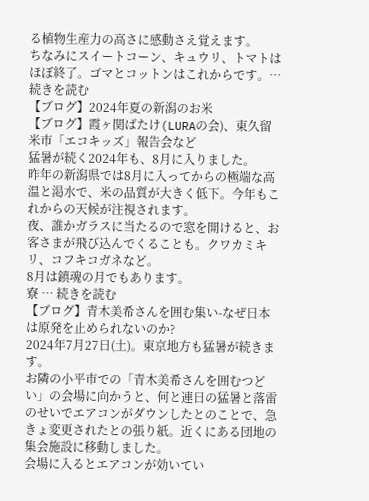る植物生産力の高さに感動さえ覚えます。
ちなみにスイートコーン、キュウリ、トマトはほぼ終了。ゴマとコットンはこれからです。… 続きを読む
【ブログ】2024年夏の新潟のお米
【ブログ】霞ヶ関ばたけ(LURAの会)、東久留米市「エコキッズ」報告会など
猛暑が続く2024年も、8月に入りました。
昨年の新潟県では8月に入ってからの極端な高温と渇水で、米の品質が大きく低下。今年もこれからの天候が注視されます。
夜、誰かガラスに当たるので窓を開けると、お客さまが飛び込んでくることも。クワカミキリ、コフキコガネなど。
8月は鎮魂の月でもあります。
寮 … 続きを読む
【ブログ】青木美希さんを囲む集い-なぜ日本は原発を止められないのか?
2024年7月27日(土)。東京地方も猛暑が続きます。
お隣の小平市での「青木美希さんを囲むつどい」の会場に向かうと、何と連日の猛暑と落雷のせいでエアコンがダウンしたとのことで、急きょ変更されたとの張り紙。近くにある団地の集会施設に移動しました。
会場に入るとエアコンが効いてい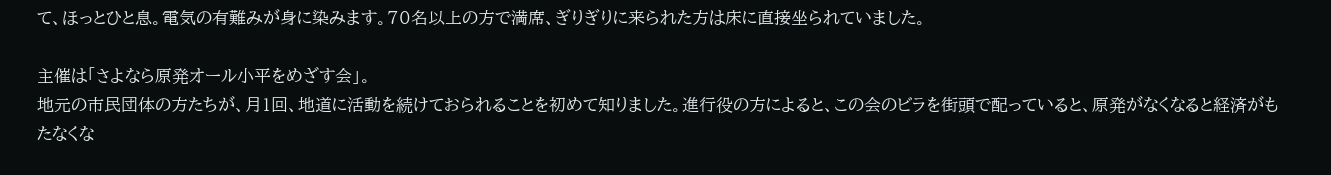て、ほっとひと息。電気の有難みが身に染みます。70名以上の方で満席、ぎりぎりに来られた方は床に直接坐られていました。

主催は「さよなら原発オール小平をめざす会」。
地元の市民団体の方たちが、月1回、地道に活動を続けておられることを初めて知りました。進行役の方によると、この会のビラを街頭で配っていると、原発がなくなると経済がもたなくな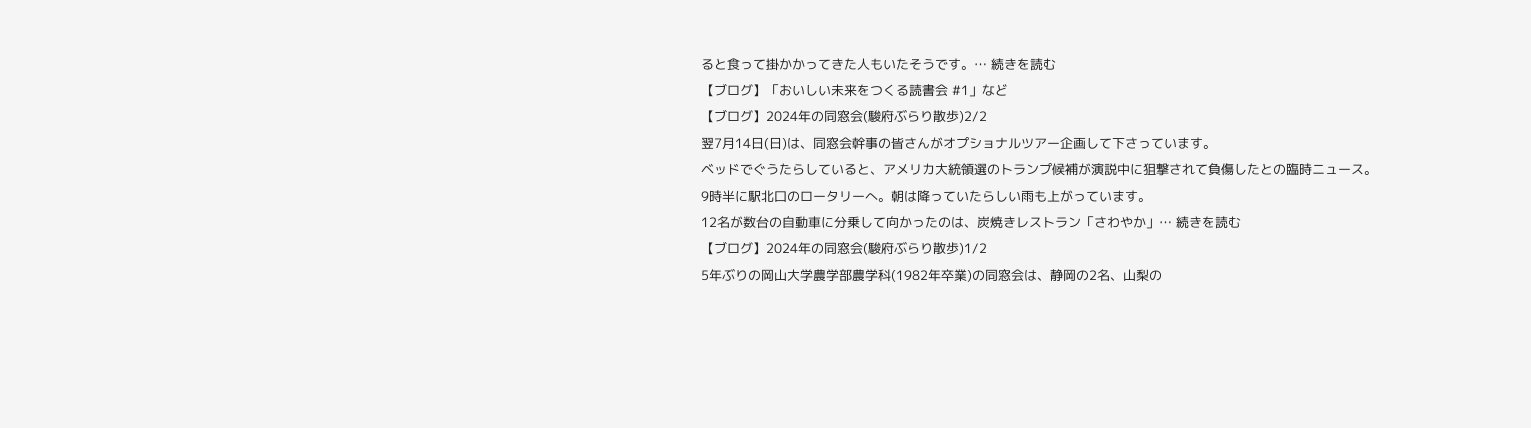ると食って掛かかってきた人もいたそうです。… 続きを読む
【ブログ】「おいしい未来をつくる読書会 #1」など
【ブログ】2024年の同窓会(駿府ぶらり散歩)2/2
翌7月14日(日)は、同窓会幹事の皆さんがオプショナルツアー企画して下さっています。
ベッドでぐうたらしていると、アメリカ大統領選のトランプ候補が演説中に狙撃されて負傷したとの臨時ニュース。
9時半に駅北口のロータリーへ。朝は降っていたらしい雨も上がっています。
12名が数台の自動車に分乗して向かったのは、炭焼きレストラン「さわやか」… 続きを読む
【ブログ】2024年の同窓会(駿府ぶらり散歩)1/2
5年ぶりの岡山大学農学部農学科(1982年卒業)の同窓会は、静岡の2名、山梨の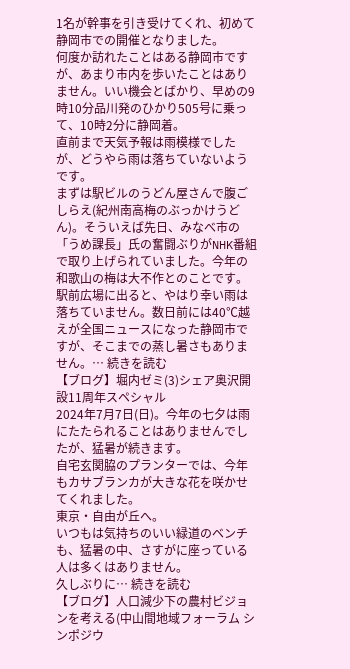1名が幹事を引き受けてくれ、初めて静岡市での開催となりました。
何度か訪れたことはある静岡市ですが、あまり市内を歩いたことはありません。いい機会とばかり、早めの9時10分品川発のひかり505号に乗って、10時2分に静岡着。
直前まで天気予報は雨模様でしたが、どうやら雨は落ちていないようです。
まずは駅ビルのうどん屋さんで腹ごしらえ(紀州南高梅のぶっかけうどん)。そういえば先日、みなべ市の「うめ課長」氏の奮闘ぶりがNHK番組で取り上げられていました。今年の和歌山の梅は大不作とのことです。
駅前広場に出ると、やはり幸い雨は落ちていません。数日前には40℃越えが全国ニュースになった静岡市ですが、そこまでの蒸し暑さもありません。… 続きを読む
【ブログ】堀内ゼミ(3)シェア奥沢開設11周年スペシャル
2024年7月7日(日)。今年の七夕は雨にたたられることはありませんでしたが、猛暑が続きます。
自宅玄関脇のプランターでは、今年もカサブランカが大きな花を咲かせてくれました。
東京・自由が丘へ。
いつもは気持ちのいい緑道のベンチも、猛暑の中、さすがに座っている人は多くはありません。
久しぶりに… 続きを読む
【ブログ】人口減少下の農村ビジョンを考える(中山間地域フォーラム シンポジウ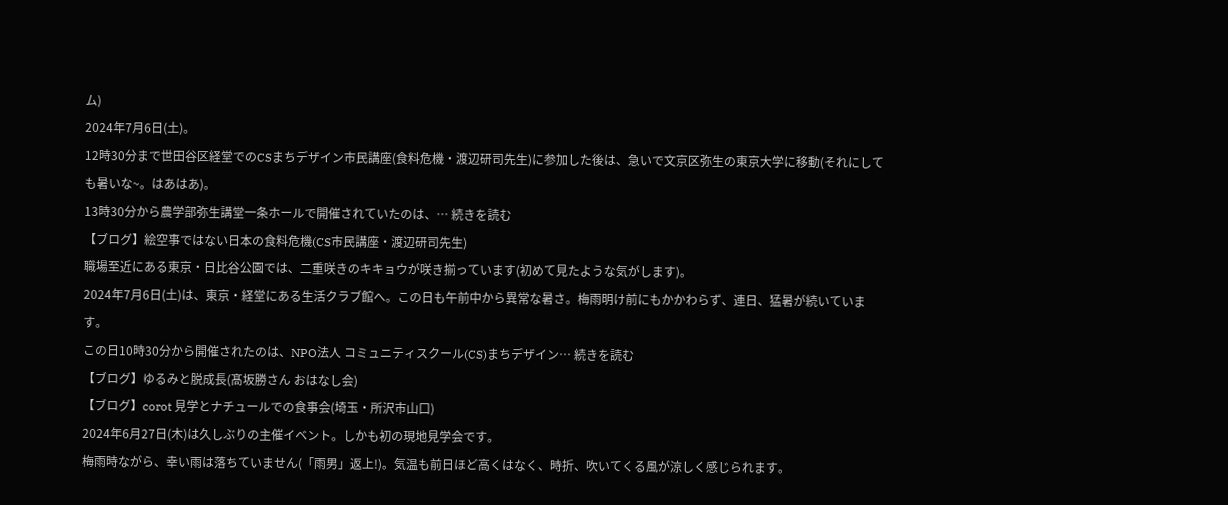ム)
2024年7月6日(土)。
12時30分まで世田谷区経堂でのCSまちデザイン市民講座(食料危機・渡辺研司先生)に参加した後は、急いで文京区弥生の東京大学に移動(それにしても暑いな~。はあはあ)。
13時30分から農学部弥生講堂一条ホールで開催されていたのは、… 続きを読む
【ブログ】絵空事ではない日本の食料危機(CS市民講座・渡辺研司先生)
職場至近にある東京・日比谷公園では、二重咲きのキキョウが咲き揃っています(初めて見たような気がします)。
2024年7月6日(土)は、東京・経堂にある生活クラブ館へ。この日も午前中から異常な暑さ。梅雨明け前にもかかわらず、連日、猛暑が続いています。
この日10時30分から開催されたのは、NPO法人 コミュニティスクール(CS)まちデザイン… 続きを読む
【ブログ】ゆるみと脱成長(髙坂勝さん おはなし会)
【ブログ】corot 見学とナチュールでの食事会(埼玉・所沢市山口)
2024年6月27日(木)は久しぶりの主催イベント。しかも初の現地見学会です。
梅雨時ながら、幸い雨は落ちていません(「雨男」返上!)。気温も前日ほど高くはなく、時折、吹いてくる風が涼しく感じられます。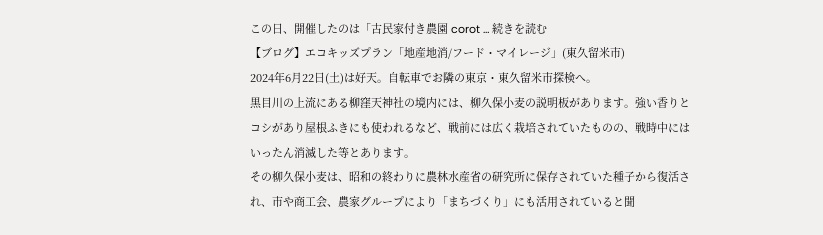この日、開催したのは「古民家付き農園 corot … 続きを読む
【ブログ】エコキッズプラン「地産地消/フード・マイレージ」(東久留米市)
2024年6月22日(土)は好天。自転車でお隣の東京・東久留米市探検へ。
黒目川の上流にある柳窪天神社の境内には、柳久保小麦の説明板があります。強い香りとコシがあり屋根ふきにも使われるなど、戦前には広く栽培されていたものの、戦時中にはいったん消滅した等とあります。
その柳久保小麦は、昭和の終わりに農林水産省の研究所に保存されていた種子から復活され、市や商工会、農家グループにより「まちづくり」にも活用されていると聞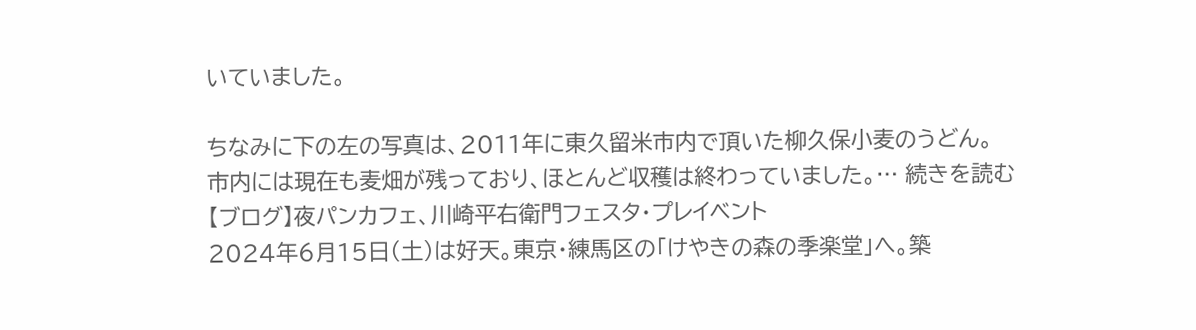いていました。

ちなみに下の左の写真は、2011年に東久留米市内で頂いた柳久保小麦のうどん。
市内には現在も麦畑が残っており、ほとんど収穫は終わっていました。… 続きを読む
【ブログ】夜パンカフェ、川崎平右衛門フェスタ・プレイベント
2024年6月15日(土)は好天。東京・練馬区の「けやきの森の季楽堂」へ。築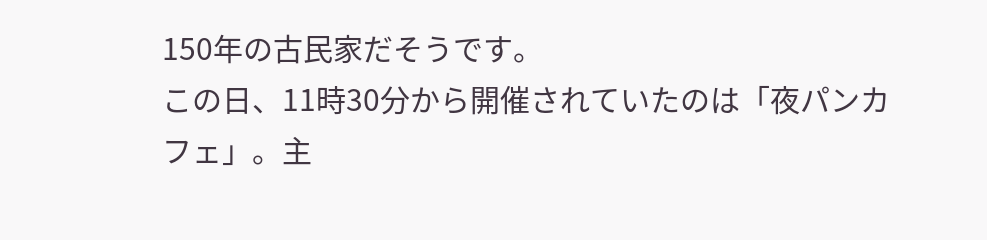150年の古民家だそうです。
この日、11時30分から開催されていたのは「夜パンカフェ」。主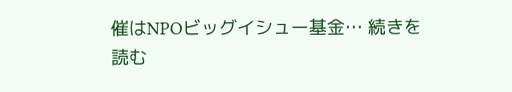催はNPOビッグイシュー基金… 続きを読む